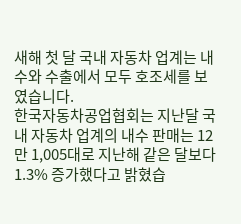새해 첫 달 국내 자동차 업계는 내수와 수출에서 모두 호조세를 보였습니다.
한국자동차공업협회는 지난달 국내 자동차 업계의 내수 판매는 12만 1,005대로 지난해 같은 달보다 1.3% 증가했다고 밝혔습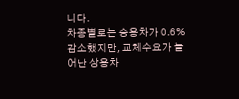니다.
차종별로는 승용차가 0.6% 감소했지만, 교체수요가 늘어난 상용차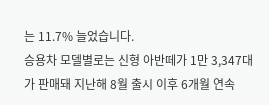는 11.7% 늘었습니다.
승용차 모델별로는 신형 아반떼가 1만 3,347대가 판매돼 지난해 8월 출시 이후 6개월 연속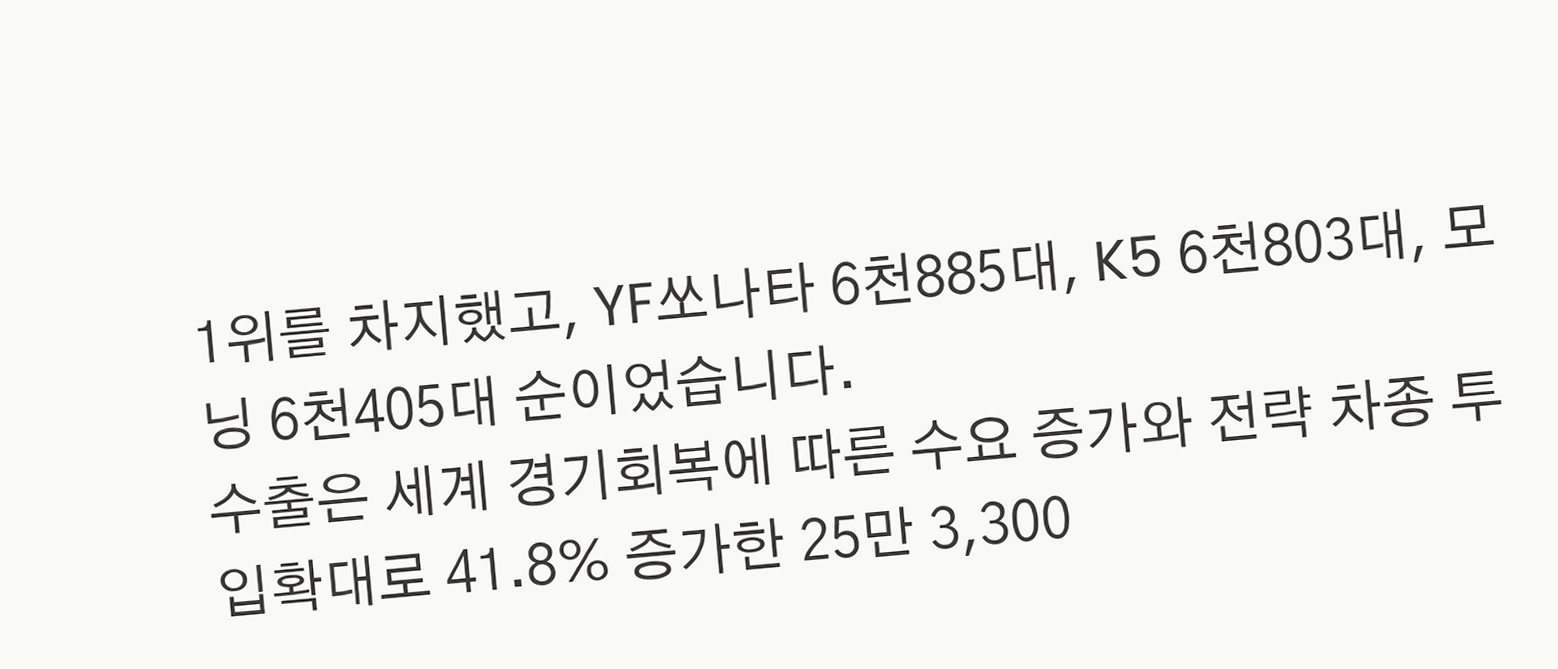1위를 차지했고, YF쏘나타 6천885대, K5 6천803대, 모닝 6천405대 순이었습니다.
수출은 세계 경기회복에 따른 수요 증가와 전략 차종 투입확대로 41.8% 증가한 25만 3,300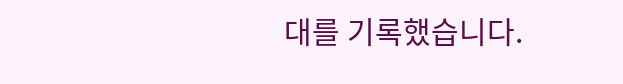대를 기록했습니다.